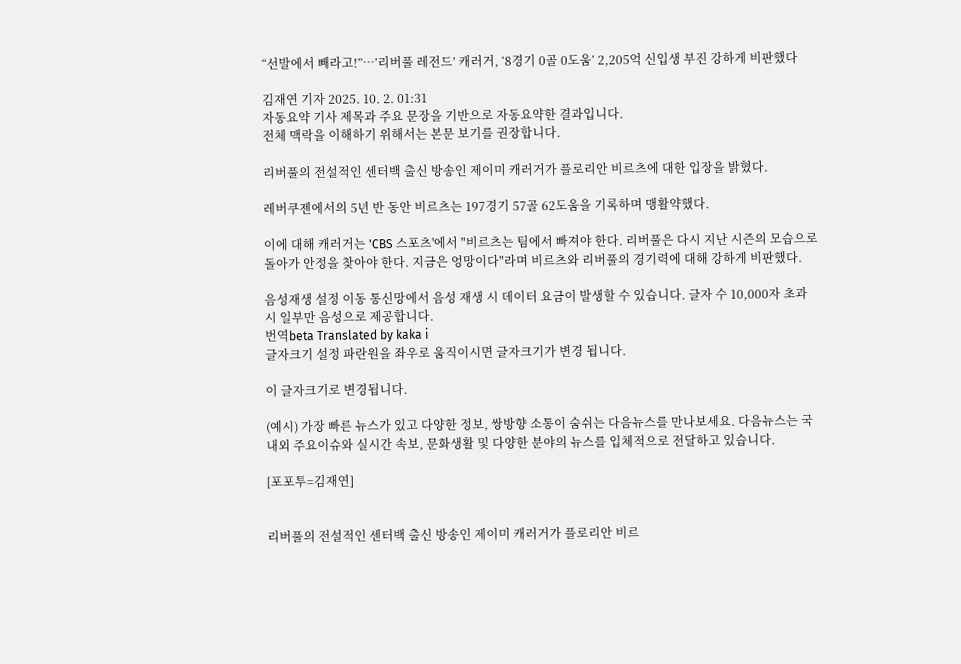“선발에서 빼라고!”…’리버풀 레전드’ 캐러거, ‘8경기 0골 0도움’ 2,205억 신입생 부진 강하게 비판했다

김재연 기자 2025. 10. 2. 01:31
자동요약 기사 제목과 주요 문장을 기반으로 자동요약한 결과입니다.
전체 맥락을 이해하기 위해서는 본문 보기를 권장합니다.

리버풀의 전설적인 센터백 출신 방송인 제이미 캐러거가 플로리안 비르츠에 대한 입장을 밝혔다.

레버쿠젠에서의 5년 반 동안 비르츠는 197경기 57골 62도움을 기록하며 맹활약했다.

이에 대해 캐러거는 'CBS 스포츠'에서 "비르츠는 팀에서 빠져야 한다. 리버풀은 다시 지난 시즌의 모습으로 돌아가 안정을 찾아야 한다. 지금은 엉망이다"라며 비르츠와 리버풀의 경기력에 대해 강하게 비판했다.

음성재생 설정 이동 통신망에서 음성 재생 시 데이터 요금이 발생할 수 있습니다. 글자 수 10,000자 초과 시 일부만 음성으로 제공합니다.
번역beta Translated by kaka i
글자크기 설정 파란원을 좌우로 움직이시면 글자크기가 변경 됩니다.

이 글자크기로 변경됩니다.

(예시) 가장 빠른 뉴스가 있고 다양한 정보, 쌍방향 소통이 숨쉬는 다음뉴스를 만나보세요. 다음뉴스는 국내외 주요이슈와 실시간 속보, 문화생활 및 다양한 분야의 뉴스를 입체적으로 전달하고 있습니다.

[포포투=김재연]


리버풀의 전설적인 센터백 출신 방송인 제이미 캐러거가 플로리안 비르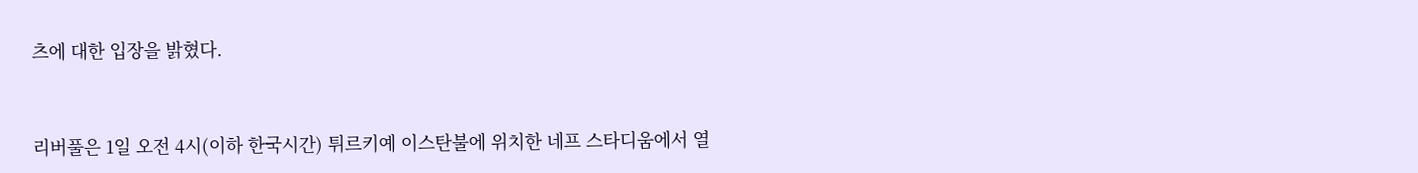츠에 대한 입장을 밝혔다.


리버풀은 1일 오전 4시(이하 한국시간) 튀르키예 이스탄불에 위치한 네프 스타디움에서 열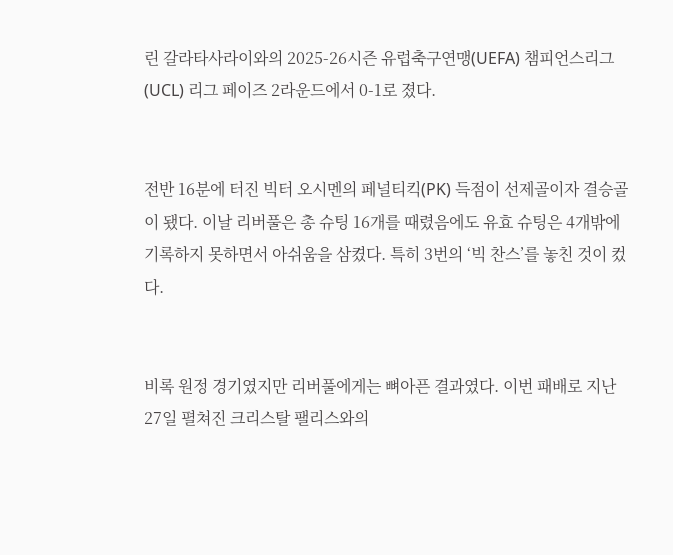린 갈라타사라이와의 2025-26시즌 유럽축구연맹(UEFA) 챔피언스리그(UCL) 리그 페이즈 2라운드에서 0-1로 졌다.


전반 16분에 터진 빅터 오시멘의 페널티킥(PK) 득점이 선제골이자 결승골이 됐다. 이날 리버풀은 총 슈팅 16개를 때렸음에도 유효 슈팅은 4개밖에 기록하지 못하면서 아쉬움을 삼켰다. 특히 3번의 ‘빅 찬스’를 놓친 것이 컸다.


비록 원정 경기였지만 리버풀에게는 뼈아픈 결과였다. 이번 패배로 지난 27일 펼쳐진 크리스탈 팰리스와의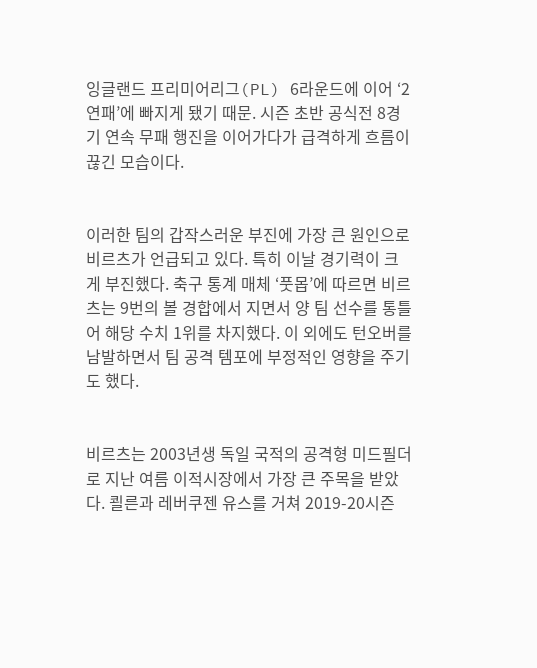잉글랜드 프리미어리그(PL) 6라운드에 이어 ‘2연패’에 빠지게 됐기 때문. 시즌 초반 공식전 8경기 연속 무패 행진을 이어가다가 급격하게 흐름이 끊긴 모습이다.


이러한 팀의 갑작스러운 부진에 가장 큰 원인으로 비르츠가 언급되고 있다. 특히 이날 경기력이 크게 부진했다. 축구 통계 매체 ‘풋몹’에 따르면 비르츠는 9번의 볼 경합에서 지면서 양 팀 선수를 통틀어 해당 수치 1위를 차지했다. 이 외에도 턴오버를 남발하면서 팀 공격 템포에 부정적인 영향을 주기도 했다.


비르츠는 2003년생 독일 국적의 공격형 미드필더로 지난 여름 이적시장에서 가장 큰 주목을 받았다. 쾰른과 레버쿠젠 유스를 거쳐 2019-20시즌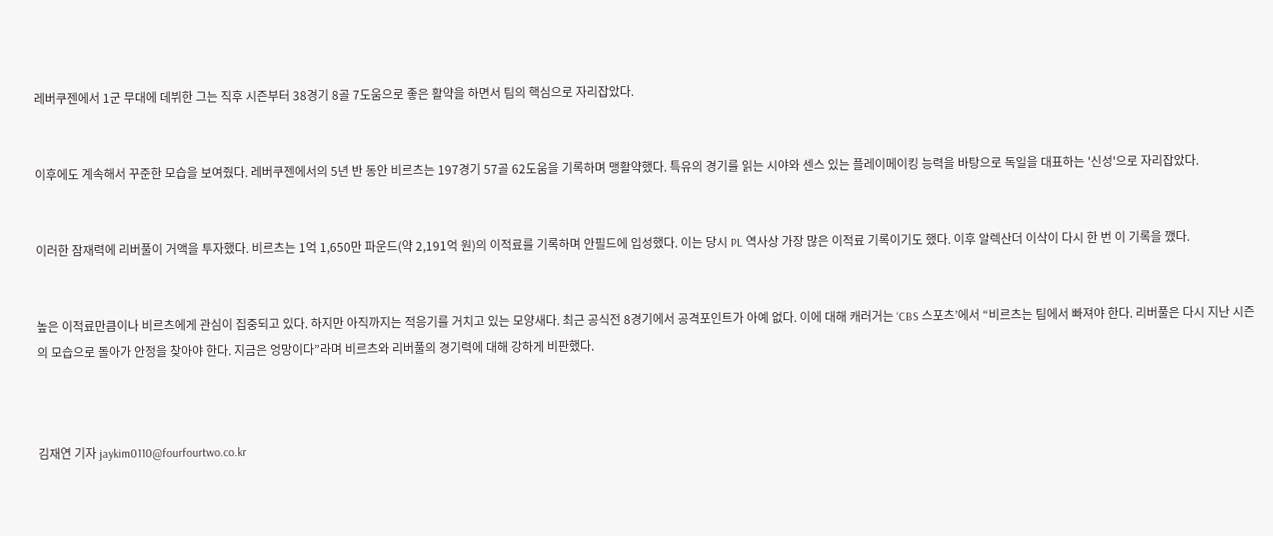레버쿠젠에서 1군 무대에 데뷔한 그는 직후 시즌부터 38경기 8골 7도움으로 좋은 활약을 하면서 팀의 핵심으로 자리잡았다.


이후에도 계속해서 꾸준한 모습을 보여줬다. 레버쿠젠에서의 5년 반 동안 비르츠는 197경기 57골 62도움을 기록하며 맹활약했다. 특유의 경기를 읽는 시야와 센스 있는 플레이메이킹 능력을 바탕으로 독일을 대표하는 '신성'으로 자리잡았다.


이러한 잠재력에 리버풀이 거액을 투자했다. 비르츠는 1억 1,650만 파운드(약 2,191억 원)의 이적료를 기록하며 안필드에 입성했다. 이는 당시 PL 역사상 가장 많은 이적료 기록이기도 했다. 이후 알렉산더 이삭이 다시 한 번 이 기록을 깼다.


높은 이적료만큼이나 비르츠에게 관심이 집중되고 있다. 하지만 아직까지는 적응기를 거치고 있는 모양새다. 최근 공식전 8경기에서 공격포인트가 아예 없다. 이에 대해 캐러거는 ‘CBS 스포츠’에서 “비르츠는 팀에서 빠져야 한다. 리버풀은 다시 지난 시즌의 모습으로 돌아가 안정을 찾아야 한다. 지금은 엉망이다”라며 비르츠와 리버풀의 경기력에 대해 강하게 비판했다.



김재연 기자 jaykim0110@fourfourtwo.co.kr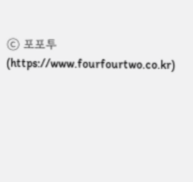ⓒ 포포투(https://www.fourfourtwo.co.kr)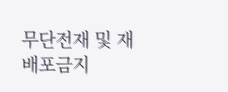무단전재 및 재배포금지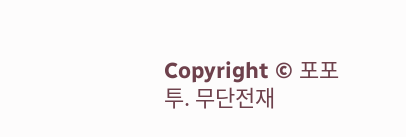Copyright © 포포투. 무단전재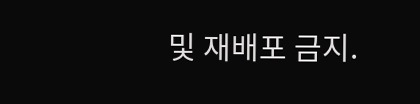및 재배포 금지.